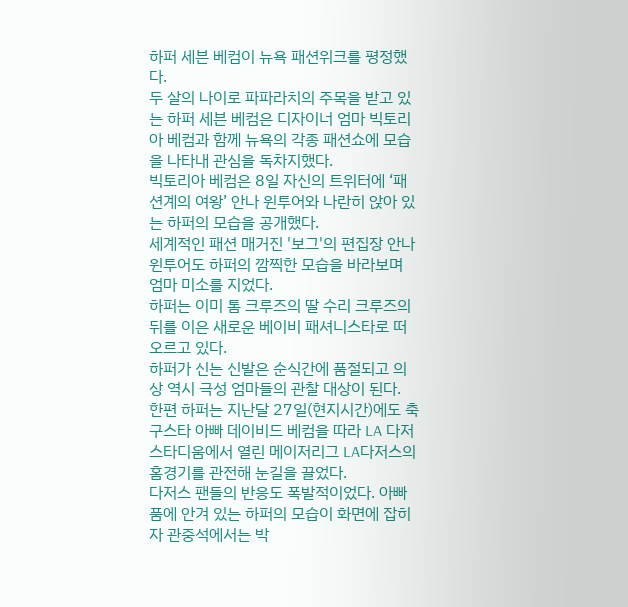하퍼 세븐 베컴이 뉴욕 패션위크를 평정했다.
두 살의 나이로 파파라치의 주목을 받고 있는 하퍼 세븐 베컴은 디자이너 엄마 빅토리아 베컴과 함께 뉴욕의 각종 패션쇼에 모습을 나타내 관심을 독차지했다.
빅토리아 베컴은 8일 자신의 트위터에 ‘패션계의 여왕’ 안나 윈투어와 나란히 앉아 있는 하퍼의 모습을 공개했다.
세계적인 패션 매거진 '보그'의 편집장 안나 윈투어도 하퍼의 깜찍한 모습을 바라보며 엄마 미소를 지었다.
하퍼는 이미 톰 크루즈의 딸 수리 크루즈의 뒤를 이은 새로운 베이비 패셔니스타로 떠오르고 있다.
하퍼가 신는 신발은 순식간에 품절되고 의상 역시 극성 엄마들의 관찰 대상이 된다.
한편 하퍼는 지난달 27일(현지시간)에도 축구스타 아빠 데이비드 베컴을 따라 LA 다저스타디움에서 열린 메이저리그 LA다저스의 홈경기를 관전해 눈길을 끌었다.
다저스 팬들의 반응도 폭발적이었다. 아빠 품에 안겨 있는 하퍼의 모습이 화면에 잡히자 관중석에서는 박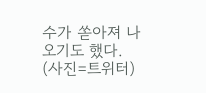수가 쏟아져 나오기도 했다.
(사진=트위터)